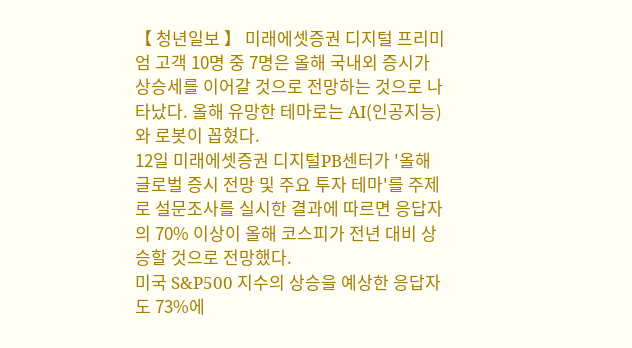【 청년일보 】 미래에셋증권 디지털 프리미엄 고객 10명 중 7명은 올해 국내외 증시가 상승세를 이어갈 것으로 전망하는 것으로 나타났다. 올해 유망한 테마로는 AI(인공지능)와 로봇이 꼽혔다.
12일 미래에셋증권 디지털PB센터가 '올해 글로벌 증시 전망 및 주요 투자 테마'를 주제로 설문조사를 실시한 결과에 따르면 응답자의 70% 이상이 올해 코스피가 전년 대비 상승할 것으로 전망했다.
미국 S&P500 지수의 상승을 예상한 응답자도 73%에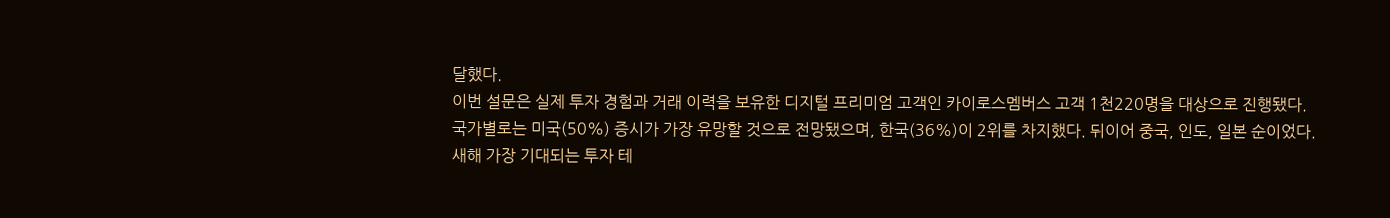달했다.
이번 설문은 실제 투자 경험과 거래 이력을 보유한 디지털 프리미엄 고객인 카이로스멤버스 고객 1천220명을 대상으로 진행됐다.
국가별로는 미국(50%) 증시가 가장 유망할 것으로 전망됐으며, 한국(36%)이 2위를 차지했다. 뒤이어 중국, 인도, 일본 순이었다.
새해 가장 기대되는 투자 테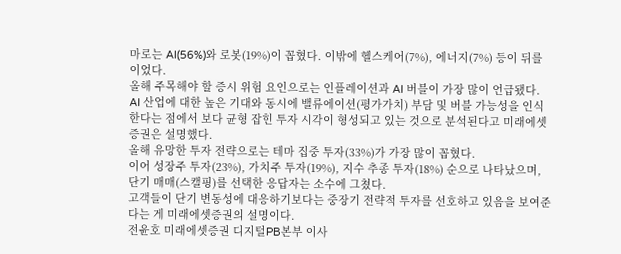마로는 AI(56%)와 로봇(19%)이 꼽혔다. 이밖에 헬스케어(7%), 에너지(7%) 등이 뒤를 이었다.
올해 주목해야 할 증시 위험 요인으로는 인플레이션과 AI 버블이 가장 많이 언급됐다.
AI 산업에 대한 높은 기대와 동시에 밸류에이션(평가가치) 부담 및 버블 가능성을 인식한다는 점에서 보다 균형 잡힌 투자 시각이 형성되고 있는 것으로 분석된다고 미래에셋증권은 설명했다.
올해 유망한 투자 전략으로는 테마 집중 투자(33%)가 가장 많이 꼽혔다.
이어 성장주 투자(23%), 가치주 투자(19%), 지수 추종 투자(18%) 순으로 나타났으며, 단기 매매(스캘핑)를 선택한 응답자는 소수에 그쳤다.
고객들이 단기 변동성에 대응하기보다는 중장기 전략적 투자를 선호하고 있음을 보여준다는 게 미래에셋증권의 설명이다.
전윤호 미래에셋증권 디지털PB본부 이사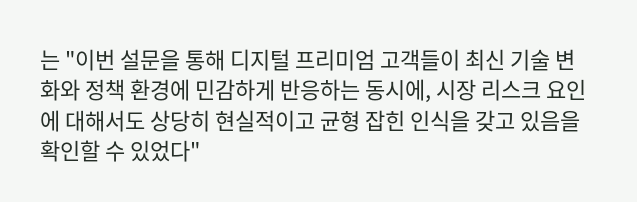는 "이번 설문을 통해 디지털 프리미엄 고객들이 최신 기술 변화와 정책 환경에 민감하게 반응하는 동시에, 시장 리스크 요인에 대해서도 상당히 현실적이고 균형 잡힌 인식을 갖고 있음을 확인할 수 있었다"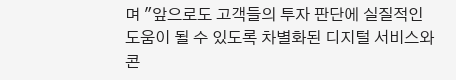며 "앞으로도 고객들의 투자 판단에 실질적인 도움이 될 수 있도록 차별화된 디지털 서비스와 콘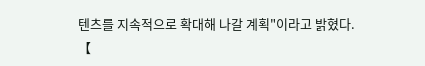텐츠를 지속적으로 확대해 나갈 계획"이라고 밝혔다.
【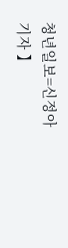청년일보=신정아 기자 】